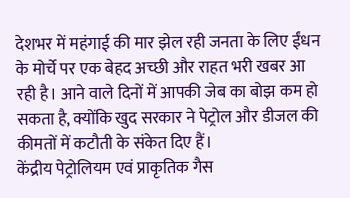देशभर में महंगाई की मार झेल रही जनता के लिए ईंधन के मोर्चे पर एक बेहद अच्छी और राहत भरी खबर आ रही है। आने वाले दिनों में आपकी जेब का बोझ कम हो सकता है, क्योंकि खुद सरकार ने पेट्रोल और डीजल की कीमतों में कटौती के संकेत दिए हैं।
केंद्रीय पेट्रोलियम एवं प्राकृतिक गैस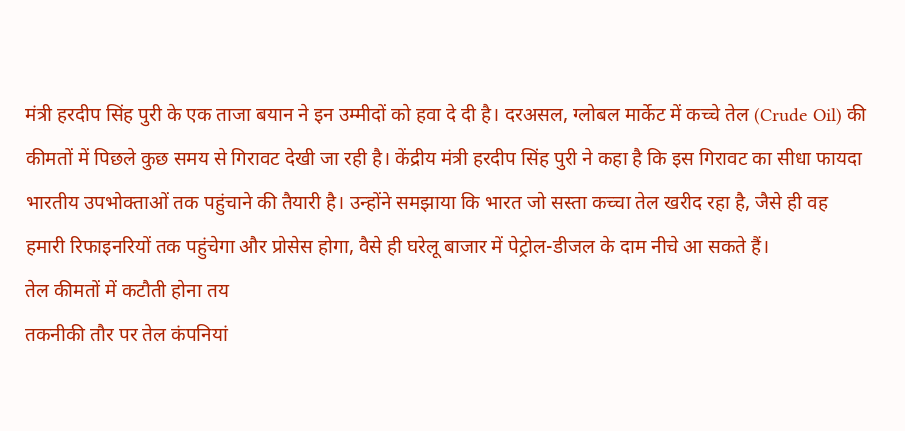मंत्री हरदीप सिंह पुरी के एक ताजा बयान ने इन उम्मीदों को हवा दे दी है। दरअसल, ग्लोबल मार्केट में कच्चे तेल (Crude Oil) की कीमतों में पिछले कुछ समय से गिरावट देखी जा रही है। केंद्रीय मंत्री हरदीप सिंह पुरी ने कहा है कि इस गिरावट का सीधा फायदा भारतीय उपभोक्ताओं तक पहुंचाने की तैयारी है। उन्होंने समझाया कि भारत जो सस्ता कच्चा तेल खरीद रहा है, जैसे ही वह हमारी रिफाइनरियों तक पहुंचेगा और प्रोसेस होगा, वैसे ही घरेलू बाजार में पेट्रोल-डीजल के दाम नीचे आ सकते हैं।
तेल कीमतों में कटौती होना तय
तकनीकी तौर पर तेल कंपनियां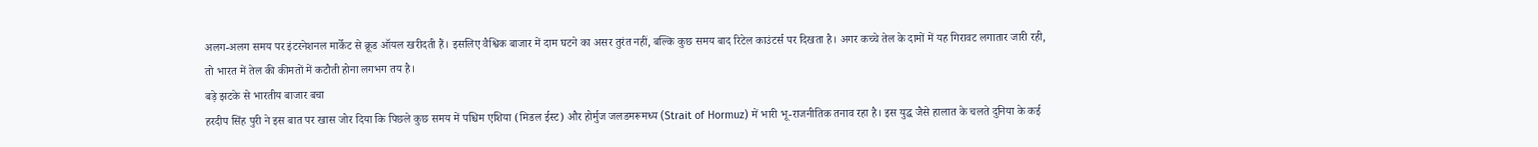अलग-अलग समय पर इंटरनेशनल मार्केट से क्रूड ऑयल खरीदती हैं। इसलिए वैश्विक बाजार में दाम घटने का असर तुरंत नहीं, बल्कि कुछ समय बाद रिटेल काउंटर्स पर दिखता है। अगर कच्चे तेल के दामों में यह गिरावट लगातार जारी रही, तो भारत में तेल की कीमतों में कटौती होना लगभग तय है।
बड़े झटके से भारतीय बाजार बचा
हरदीप सिंह पुरी ने इस बात पर खास जोर दिया कि पिछले कुछ समय में पश्चिम एशिया (मिडल ईस्ट) और होर्मुज जलडमरूमध्य (Strait of Hormuz) में भारी भू-राजनीतिक तनाव रहा है। इस युद्ध जैसे हालात के चलते दुनिया के कई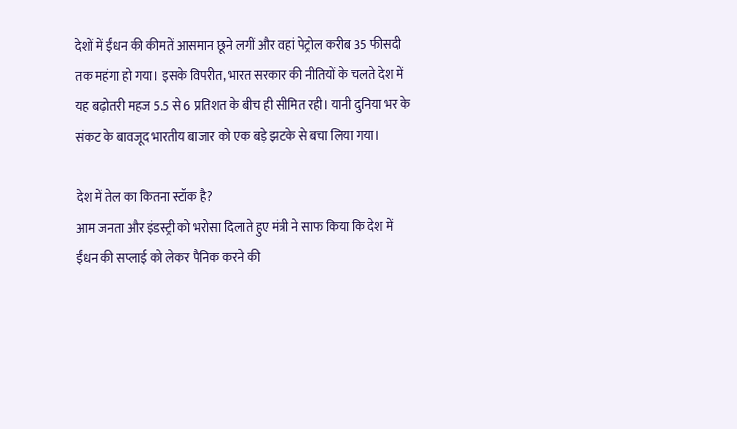देशों में ईंधन की कीमतें आसमान छूने लगीं और वहां पेट्रोल करीब 35 फीसदी तक महंगा हो गया। इसके विपरीत, भारत सरकार की नीतियों के चलते देश में यह बढ़ोतरी महज 5.5 से 6 प्रतिशत के बीच ही सीमित रही। यानी दुनिया भर के संकट के बावजूद भारतीय बाजार को एक बड़े झटके से बचा लिया गया।

देश में तेल का कितना स्टॉक है?
आम जनता और इंडस्ट्री को भरोसा दिलाते हुए मंत्री ने साफ किया कि देश में ईंधन की सप्लाई को लेकर पैनिक करने की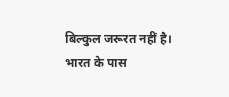बिल्कुल जरूरत नहीं है।
भारत के पास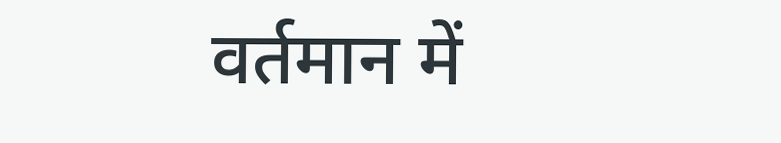वर्तमान में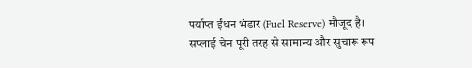पर्याप्त ईंधन भंडार (Fuel Reserve) मौजूद है।
सप्लाई चेन पूरी तरह से सामान्य और सुचारू रूप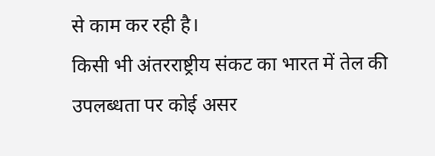से काम कर रही है।
किसी भी अंतरराष्ट्रीय संकट का भारत में तेल की उपलब्धता पर कोई असर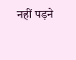नहीं पड़ने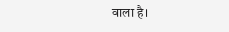वाला है।